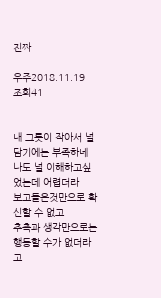진짜

우주2018.11.19
조회41


내 그릇이 작아서 널 담기에는 부족하네
나도 널 이해하고싶었는데 어렵더라
보고들은것만으로 확신할 수 없고
추측과 생각만으로는 행동할 수가 없더라고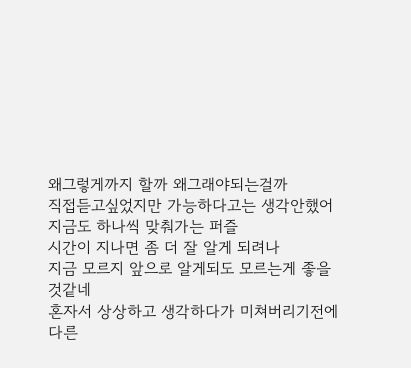왜그렇게까지 할까 왜그래야되는걸까
직접듣고싶었지만 가능하다고는 생각안했어
지금도 하나씩 맞춰가는 퍼즐
시간이 지나면 좀 더 잘 알게 되려나
지금 모르지 앞으로 알게되도 모르는게 좋을것같네
혼자서 상상하고 생각하다가 미쳐버리기전에
다른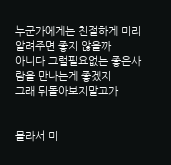누군가에게는 친절하게 미리 알려주면 좋지 않을까
아니다 그럴필요없는 좋은사람을 만나는게 좋겠지
그래 뒤돌아보지말고가


몰라서 미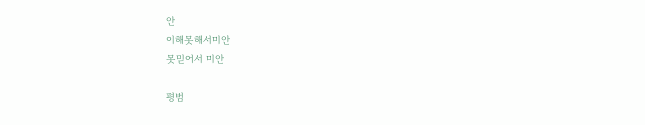안
이해못해서미안
못믿어서 미안

평범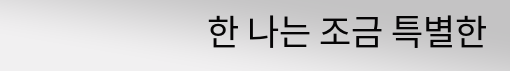한 나는 조금 특별한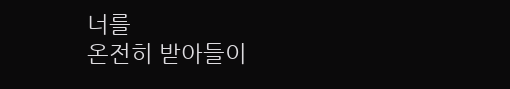너를
온전히 받아들이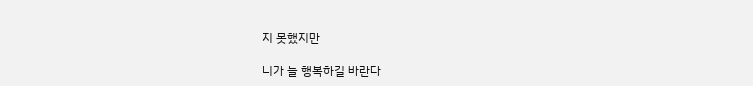지 못했지만

니가 늘 행복하길 바란다